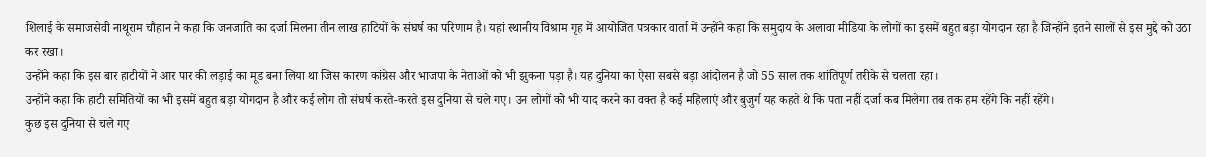शिलाई के समाजसेवी नाथूराम चौहान ने कहा कि जनजाति का दर्जा मिलना तीन लाख हाटियों के संघर्ष का परिणाम है। यहां स्थानीय विश्राम गृह में आयोजित पत्रकार वार्ता में उन्होंने कहा कि समुदाय के अलावा मीडिया के लोगों का इसमें बहुत बड़ा योगदान रहा है जिन्होंने इतने सालों से इस मुद्दे को उठा कर रखा।
उन्होंने कहा कि इस बार हाटीयों ने आर पार की लड़ाई का मूड बना लिया था जिस कारण कांग्रेस और भाजपा के नेताओं को भी झुकना पड़ा है। यह दुनिया का ऐसा सबसे बड़ा आंदोलन है जो 55 साल तक शांतिपूर्ण तरीके से चलता रहा।
उन्होंने कहा कि हाटी समितियों का भी इसमें बहुत बड़ा योगदान है और कई लोग तो संघर्ष करते-करते इस दुनिया से चले गए। उन लोगों को भी याद करने का वक्त है कई महिलाएं और बुजुर्ग यह कहते थे कि पता नहीं दर्जा कब मिलेगा तब तक हम रहेंगे कि नहीं रहेंगे।
कुछ इस दुनिया से चले गए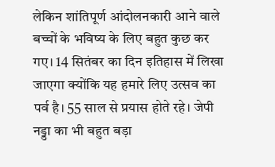लेकिन शांतिपूर्ण आंदोलनकारी आने वाले बच्चों के भविष्य के लिए बहुत कुछ कर गए। 14 सितंबर का दिन इतिहास में लिखा जाएगा क्योंकि यह हमारे लिए उत्सव का पर्व है। 55 साल से प्रयास होते रहे। जेपी नड्डा का भी बहुत बड़ा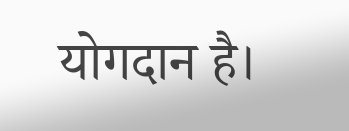योगदान है।